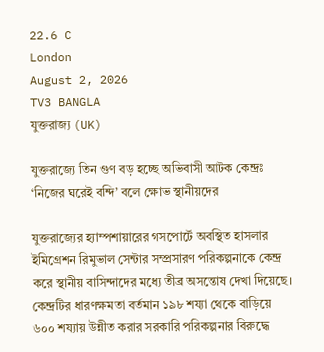22.6 C
London
August 2, 2026
TV3 BANGLA
যুক্তরাজ্য (UK)

যুক্তরাজ্যে তিন গুণ বড় হচ্ছে অভিবাসী আটক কেন্দ্রঃ ‘নিজের ঘরেই বন্দি’ বলে ক্ষোভ স্থানীয়দের

যুক্তরাজ্যের হ্যাম্পশায়ারের গসপোর্টে অবস্থিত হাসলার ইমিগ্রেশন রিমুভাল সেন্টার সম্প্রসারণ পরিকল্পনাকে কেন্দ্র করে স্থানীয় বাসিন্দাদের মধ্যে তীব্র অসন্তোষ দেখা দিয়েছে। কেন্দ্রটির ধারণক্ষমতা বর্তমান ১৯৮ শয্যা থেকে বাড়িয়ে ৬০০ শয্যায় উন্নীত করার সরকারি পরিকল্পনার বিরুদ্ধে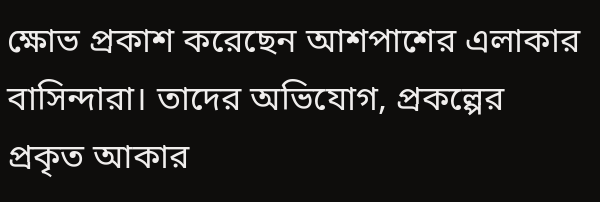ক্ষোভ প্রকাশ করেছেন আশপাশের এলাকার বাসিন্দারা। তাদের অভিযোগ, প্রকল্পের প্রকৃত আকার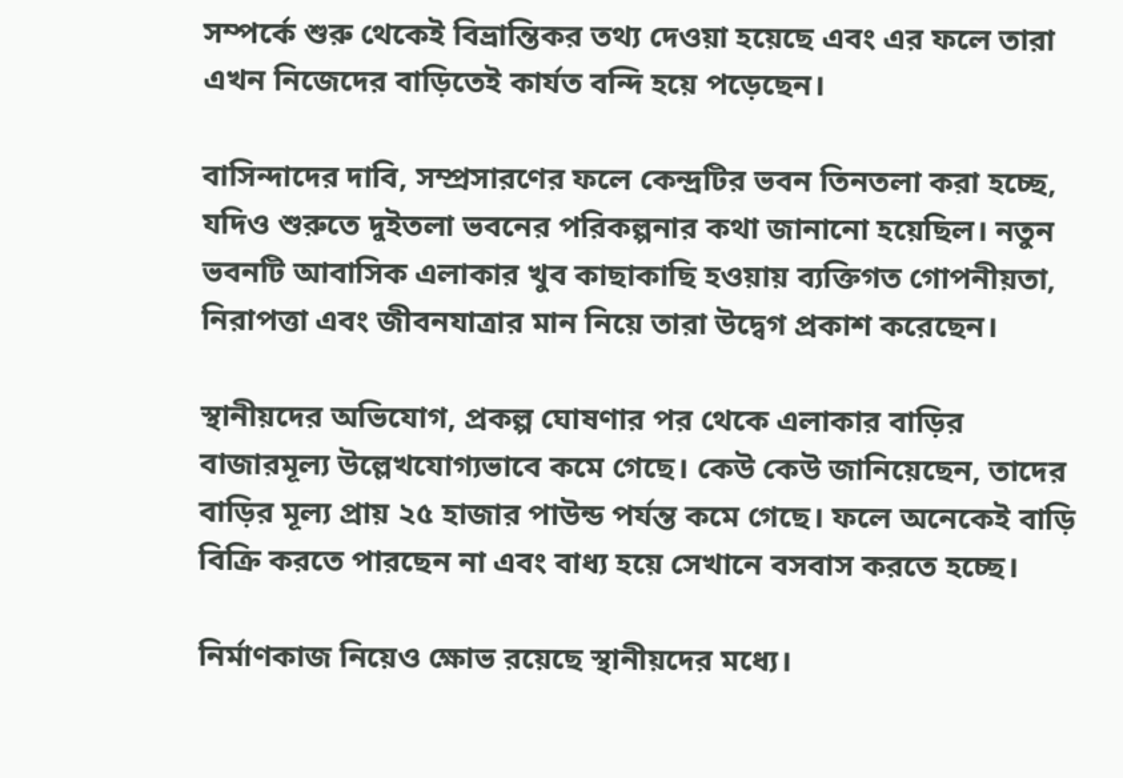সম্পর্কে শুরু থেকেই বিভ্রান্তিকর তথ্য দেওয়া হয়েছে এবং এর ফলে তারা এখন নিজেদের বাড়িতেই কার্যত বন্দি হয়ে পড়েছেন।

বাসিন্দাদের দাবি, সম্প্রসারণের ফলে কেন্দ্রটির ভবন তিনতলা করা হচ্ছে, যদিও শুরুতে দুইতলা ভবনের পরিকল্পনার কথা জানানো হয়েছিল। নতুন ভবনটি আবাসিক এলাকার খুব কাছাকাছি হওয়ায় ব্যক্তিগত গোপনীয়তা, নিরাপত্তা এবং জীবনযাত্রার মান নিয়ে তারা উদ্বেগ প্রকাশ করেছেন।

স্থানীয়দের অভিযোগ, প্রকল্প ঘোষণার পর থেকে এলাকার বাড়ির বাজারমূল্য উল্লেখযোগ্যভাবে কমে গেছে। কেউ কেউ জানিয়েছেন, তাদের বাড়ির মূল্য প্রায় ২৫ হাজার পাউন্ড পর্যন্ত কমে গেছে। ফলে অনেকেই বাড়ি বিক্রি করতে পারছেন না এবং বাধ্য হয়ে সেখানে বসবাস করতে হচ্ছে।

নির্মাণকাজ নিয়েও ক্ষোভ রয়েছে স্থানীয়দের মধ্যে।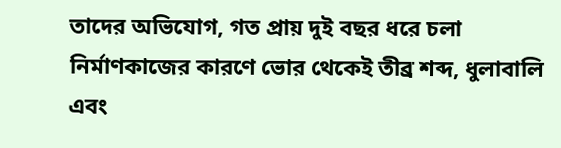তাদের অভিযোগ, গত প্রায় দুই বছর ধরে চলা নির্মাণকাজের কারণে ভোর থেকেই তীব্র শব্দ, ধুলাবালি এবং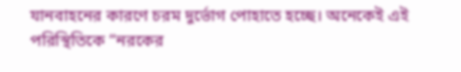যানবাহনের কারণে চরম দুর্ভোগ পোহাতে হচ্ছে। অনেকেই এই পরিস্থিতিকে “নরকের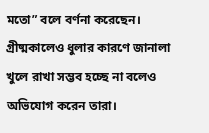মতো” বলে বর্ণনা করেছেন। গ্রীষ্মকালেও ধুলার কারণে জানালা খুলে রাখা সম্ভব হচ্ছে না বলেও অভিযোগ করেন তারা।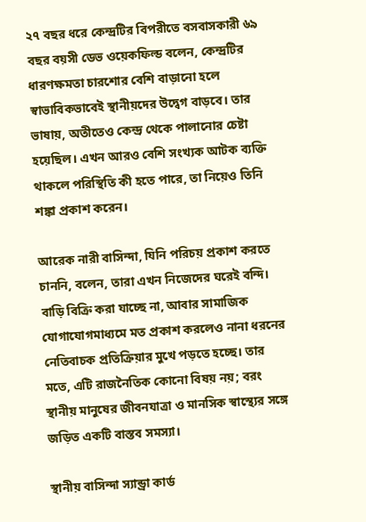২৭ বছর ধরে কেন্দ্রটির বিপরীতে বসবাসকারী ৬৯ বছর বয়সী ডেভ ওয়েকফিল্ড বলেন, কেন্দ্রটির ধারণক্ষমতা চারশোর বেশি বাড়ানো হলে স্বাভাবিকভাবেই স্থানীয়দের উদ্বেগ বাড়বে। তার ভাষায়, অতীতেও কেন্দ্র থেকে পালানোর চেষ্টা হয়েছিল। এখন আরও বেশি সংখ্যক আটক ব্যক্তি থাকলে পরিস্থিতি কী হতে পারে, তা নিয়েও তিনি শঙ্কা প্রকাশ করেন।

আরেক নারী বাসিন্দা, যিনি পরিচয় প্রকাশ করতে চাননি, বলেন, তারা এখন নিজেদের ঘরেই বন্দি। বাড়ি বিক্রি করা যাচ্ছে না, আবার সামাজিক যোগাযোগমাধ্যমে মত প্রকাশ করলেও নানা ধরনের নেতিবাচক প্রতিক্রিয়ার মুখে পড়তে হচ্ছে। তার মতে, এটি রাজনৈতিক কোনো বিষয় নয়; বরং স্থানীয় মানুষের জীবনযাত্রা ও মানসিক স্বাস্থ্যের সঙ্গে জড়িত একটি বাস্তব সমস্যা।

স্থানীয় বাসিন্দা স্যান্ড্রা কার্ড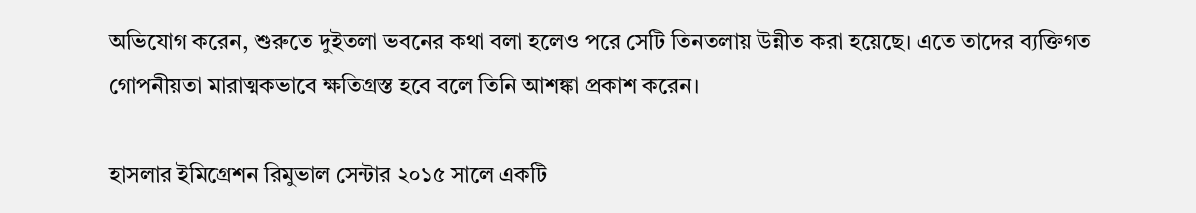অভিযোগ করেন, শুরুতে দুইতলা ভবনের কথা বলা হলেও পরে সেটি তিনতলায় উন্নীত করা হয়েছে। এতে তাদের ব্যক্তিগত গোপনীয়তা মারাত্মকভাবে ক্ষতিগ্রস্ত হবে বলে তিনি আশঙ্কা প্রকাশ করেন।

হাসলার ইমিগ্রেশন রিমুভাল সেন্টার ২০১৫ সালে একটি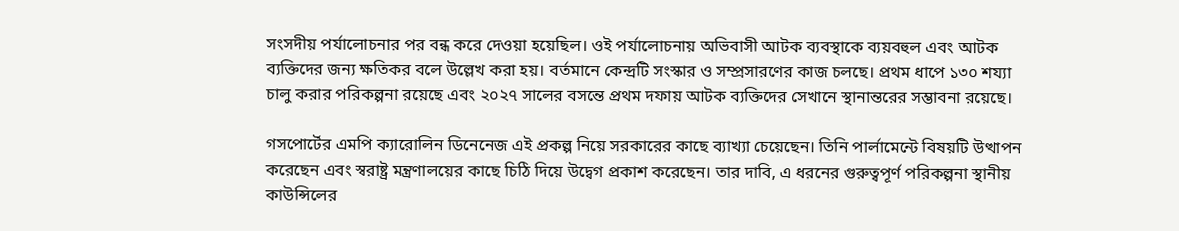সংসদীয় পর্যালোচনার পর বন্ধ করে দেওয়া হয়েছিল। ওই পর্যালোচনায় অভিবাসী আটক ব্যবস্থাকে ব্যয়বহুল এবং আটক ব্যক্তিদের জন্য ক্ষতিকর বলে উল্লেখ করা হয়। বর্তমানে কেন্দ্রটি সংস্কার ও সম্প্রসারণের কাজ চলছে। প্রথম ধাপে ১৩০ শয্যা চালু করার পরিকল্পনা রয়েছে এবং ২০২৭ সালের বসন্তে প্রথম দফায় আটক ব্যক্তিদের সেখানে স্থানান্তরের সম্ভাবনা রয়েছে।

গসপোর্টের এমপি ক্যারোলিন ডিনেনেজ এই প্রকল্প নিয়ে সরকারের কাছে ব্যাখ্যা চেয়েছেন। তিনি পার্লামেন্টে বিষয়টি উত্থাপন করেছেন এবং স্বরাষ্ট্র মন্ত্রণালয়ের কাছে চিঠি দিয়ে উদ্বেগ প্রকাশ করেছেন। তার দাবি, এ ধরনের গুরুত্বপূর্ণ পরিকল্পনা স্থানীয় কাউন্সিলের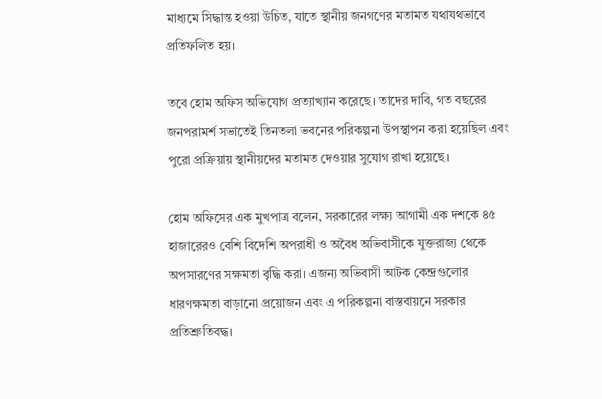মাধ্যমে সিদ্ধান্ত হওয়া উচিত, যাতে স্থানীয় জনগণের মতামত যথাযথভাবে প্রতিফলিত হয়।

তবে হোম অফিস অভিযোগ প্রত্যাখ্যান করেছে। তাদের দাবি, গত বছরের জনপরামর্শ সভাতেই তিনতলা ভবনের পরিকল্পনা উপস্থাপন করা হয়েছিল এবং পুরো প্রক্রিয়ায় স্থানীয়দের মতামত দেওয়ার সুযোগ রাখা হয়েছে।

হোম অফিসের এক মুখপাত্র বলেন, সরকারের লক্ষ্য আগামী এক দশকে ৪৫ হাজারেরও বেশি বিদেশি অপরাধী ও অবৈধ অভিবাসীকে যুক্তরাজ্য থেকে অপসারণের সক্ষমতা বৃদ্ধি করা। এজন্য অভিবাসী আটক কেন্দ্রগুলোর ধারণক্ষমতা বাড়ানো প্রয়োজন এবং এ পরিকল্পনা বাস্তবায়নে সরকার প্রতিশ্রুতিবদ্ধ।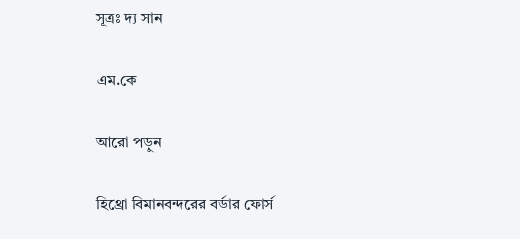সূত্রঃ দ্য সান

এম.কে

আরো পড়ুন

হিথ্রো বিমানবন্দরের বর্ডার ফোর্স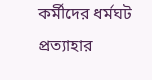কর্মীদের ধর্মঘট প্রত্যাহার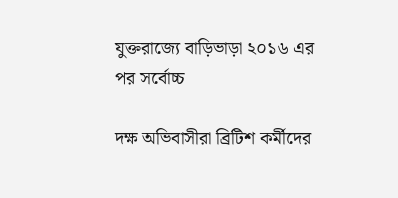যুক্তরাজ্যে বাড়িভাড়া ২০১৬ এর পর সর্বোচ্চ

দক্ষ অভিবাসীরা ব্রিটিশ কর্মীদের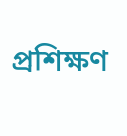প্রশিক্ষণ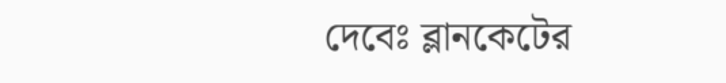দেবেঃ ব্লানকেটের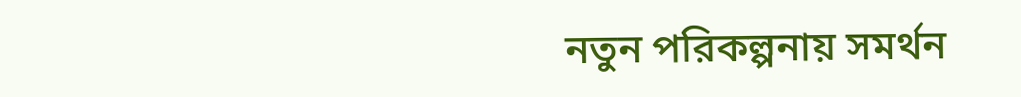নতুন পরিকল্পনায় সমর্থন